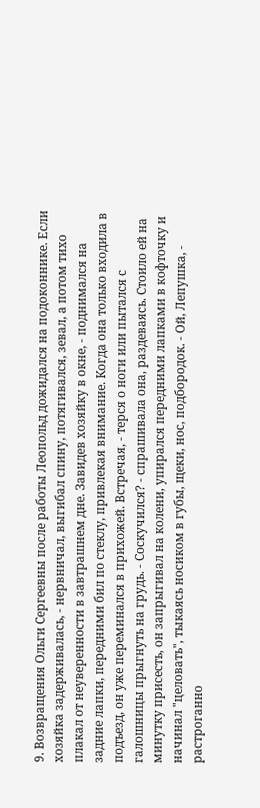9. Возвращения Ольги Сергеевны после работы Леопольд дожидался на подоконнике. Если хозяйка задерживалась, - нервничал, выгибал спину, потягивался, зевал, а потом тихо плакал от неуверенности в завтрашнем дне. Завидев хозяйку в окне, - поднимался на задние лапки, передними бил по стеклу, привлекая внимание. Когда она только входила в подъезд, он уже переминался в прихожей. Встречая, - терся о ноги или пытался с галошницы прыгнуть на грудь. - Соскучился? - спрашивала она, раздеваясь. Стоило ей на минутку присесть, он запрыгивал на колени, упирался передними лапками в кофточку и начинал "целовать", тыкаясь носиком в губы, щеки, нос, подбородок. - Ой, Лепушка, - растроганно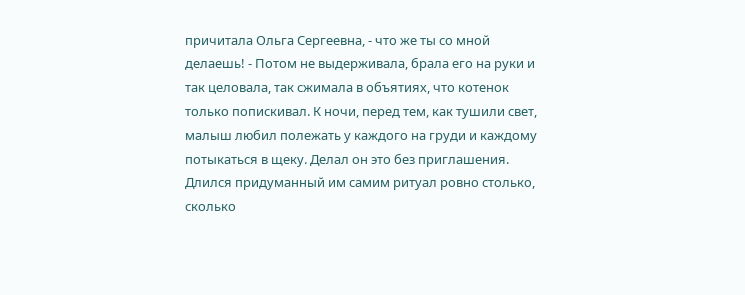причитала Ольга Сергеевна, - что же ты со мной делаешь! - Потом не выдерживала, брала его на руки и так целовала, так сжимала в объятиях, что котенок только попискивал. К ночи, перед тем, как тушили свет, малыш любил полежать у каждого на груди и каждому потыкаться в щеку. Делал он это без приглашения. Длился придуманный им самим ритуал ровно столько, сколько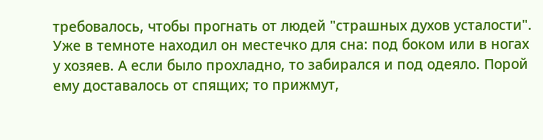требовалось, чтобы прогнать от людей "страшных духов усталости". Уже в темноте находил он местечко для сна: под боком или в ногах у хозяев. А если было прохладно, то забирался и под одеяло. Порой ему доставалось от спящих; то прижмут,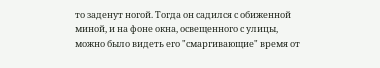то заденут ногой. Тогда он садился с обиженной миной, и на фоне окна, освещенного с улицы, можно было видеть его "смаргивающие" время от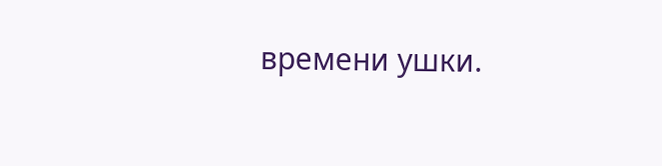времени ушки.